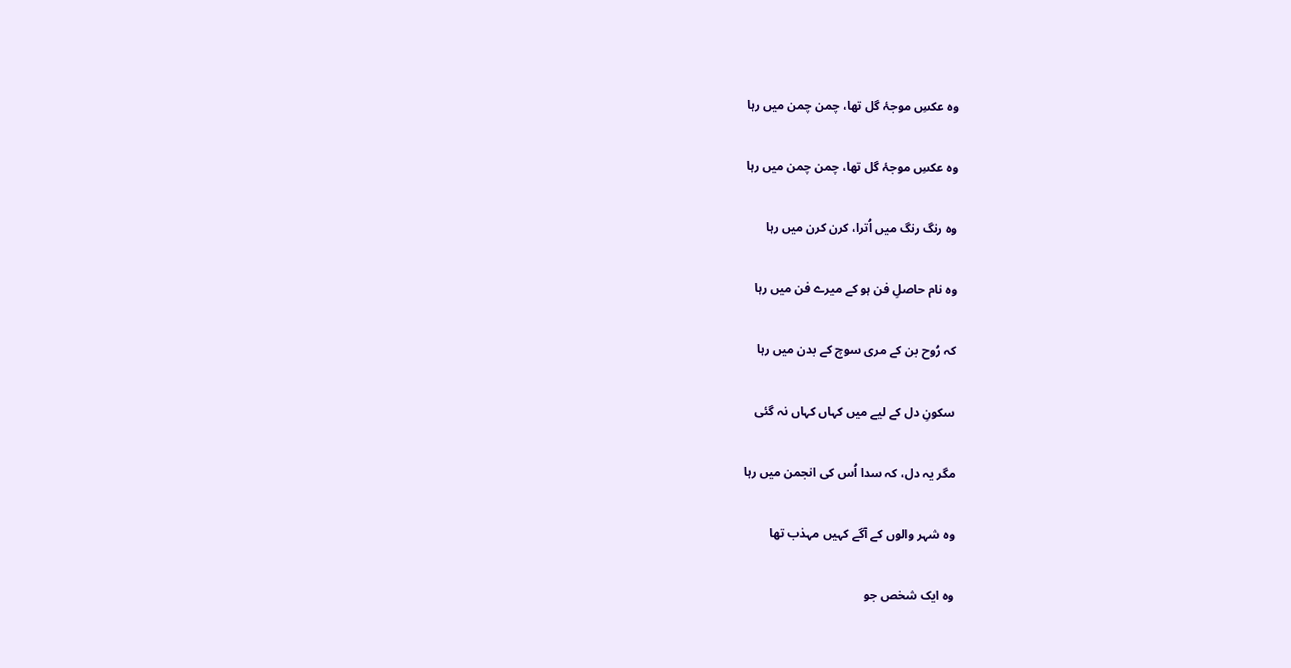وہ عکسِ موجۂ گل تھا، چمن چمن میں رہا

وہ عکسِ موجۂ گل تھا، چمن چمن میں رہا

وہ رنگ رنگ میں اُترا، کرن کرن میں رہا

وہ نام حاصلِ فن ہو کے میرے فن میں رہا

کہ رُوح بن کے مری سوچ کے بدن میں رہا

سکونِ دل کے لیے میں کہاں کہاں نہ گئی

مگر یہ دل، کہ سدا اُس کی انجمن میں رہا

وہ شہر والوں کے آگے کہیں مہذب تھا

وہ ایک شخص جو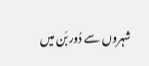شہروں سے دُور بَن میں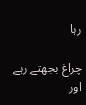رہا

چراغ بجھتے رہے اور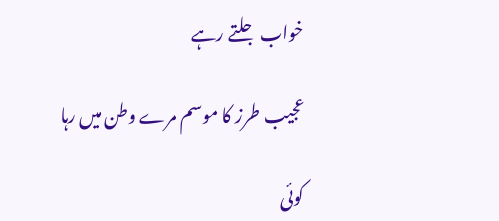خواب جلتے رہے

عجیب طرز کا موسم مرے وطن میں رہا

کوئی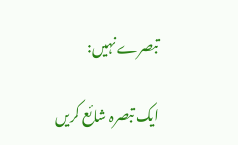تبصرے نہیں:

ایک تبصرہ شائع کریں